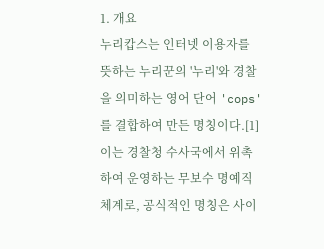1. 개요
누리캅스는 인터넷 이용자를 뜻하는 누리꾼의 '누리'와 경찰을 의미하는 영어 단어 'cops'를 결합하여 만든 명칭이다.[1] 이는 경찰청 수사국에서 위촉하여 운영하는 무보수 명예직 체계로, 공식적인 명칭은 사이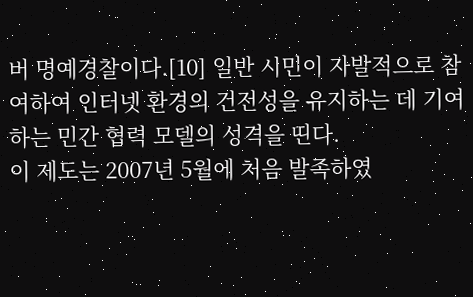버 명예경찰이다.[10] 일반 시민이 자발적으로 참여하여 인터넷 환경의 건전성을 유지하는 데 기여하는 민간 협력 모델의 성격을 띤다.
이 제도는 2007년 5월에 처음 발족하였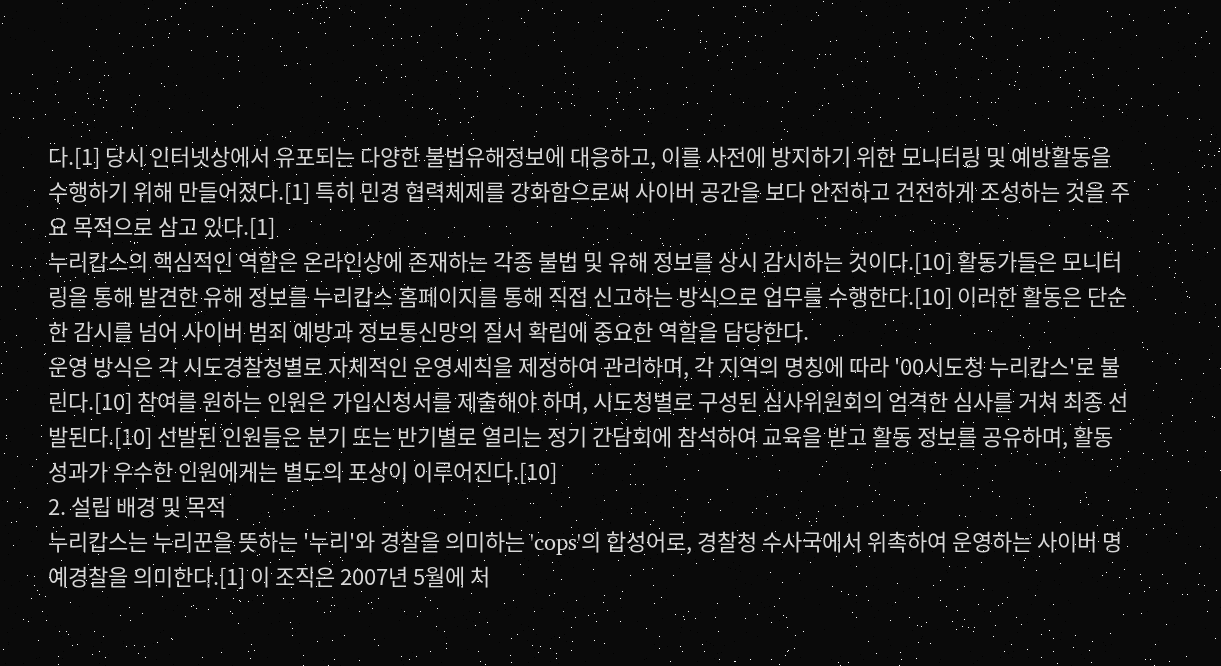다.[1] 당시 인터넷상에서 유포되는 다양한 불법유해정보에 대응하고, 이를 사전에 방지하기 위한 모니터링 및 예방활동을 수행하기 위해 만들어졌다.[1] 특히 민경 협력체제를 강화함으로써 사이버 공간을 보다 안전하고 건전하게 조성하는 것을 주요 목적으로 삼고 있다.[1]
누리캅스의 핵심적인 역할은 온라인상에 존재하는 각종 불법 및 유해 정보를 상시 감시하는 것이다.[10] 활동가들은 모니터링을 통해 발견한 유해 정보를 누리캅스 홈페이지를 통해 직접 신고하는 방식으로 업무를 수행한다.[10] 이러한 활동은 단순한 감시를 넘어 사이버 범죄 예방과 정보통신망의 질서 확립에 중요한 역할을 담당한다.
운영 방식은 각 시도경찰청별로 자체적인 운영세칙을 제정하여 관리하며, 각 지역의 명칭에 따라 '00시도청 누리캅스'로 불린다.[10] 참여를 원하는 인원은 가입신청서를 제출해야 하며, 시도청별로 구성된 심사위원회의 엄격한 심사를 거쳐 최종 선발된다.[10] 선발된 인원들은 분기 또는 반기별로 열리는 정기 간담회에 참석하여 교육을 받고 활동 정보를 공유하며, 활동 성과가 우수한 인원에게는 별도의 포상이 이루어진다.[10]
2. 설립 배경 및 목적
누리캅스는 누리꾼을 뜻하는 '누리'와 경찰을 의미하는 'cops'의 합성어로, 경찰청 수사국에서 위촉하여 운영하는 사이버 명예경찰을 의미한다.[1] 이 조직은 2007년 5월에 처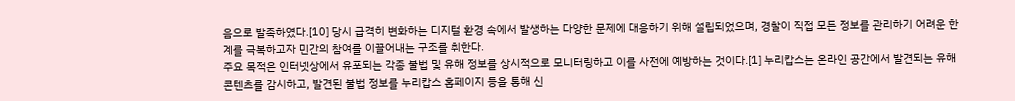음으로 발족하였다.[10] 당시 급격히 변화하는 디지털 환경 속에서 발생하는 다양한 문제에 대응하기 위해 설립되었으며, 경찰이 직접 모든 정보를 관리하기 어려운 한계를 극복하고자 민간의 참여를 이끌어내는 구조를 취한다.
주요 목적은 인터넷상에서 유포되는 각종 불법 및 유해 정보를 상시적으로 모니터링하고 이를 사전에 예방하는 것이다.[1] 누리캅스는 온라인 공간에서 발견되는 유해 콘텐츠를 감시하고, 발견된 불법 정보를 누리캅스 홈페이지 등을 통해 신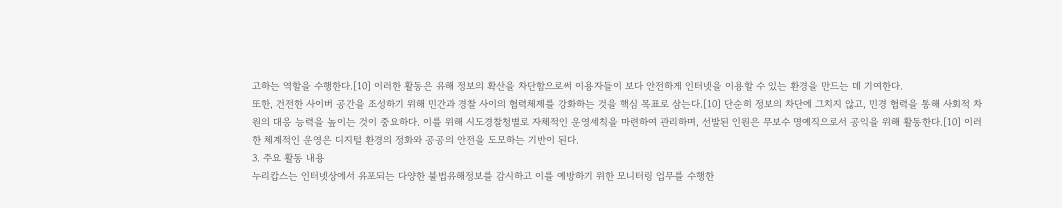고하는 역할을 수행한다.[10] 이러한 활동은 유해 정보의 확산을 차단함으로써 이용자들이 보다 안전하게 인터넷을 이용할 수 있는 환경을 만드는 데 기여한다.
또한, 건전한 사이버 공간을 조성하기 위해 민간과 경찰 사이의 협력체제를 강화하는 것을 핵심 목표로 삼는다.[10] 단순히 정보의 차단에 그치지 않고, 민경 협력을 통해 사회적 차원의 대응 능력을 높이는 것이 중요하다. 이를 위해 시도경찰청별로 자체적인 운영세칙을 마련하여 관리하며, 선발된 인원은 무보수 명예직으로서 공익을 위해 활동한다.[10] 이러한 체계적인 운영은 디지털 환경의 정화와 공공의 안전을 도모하는 기반이 된다.
3. 주요 활동 내용
누리캅스는 인터넷상에서 유포되는 다양한 불법유해정보를 감시하고 이를 예방하기 위한 모니터링 업무를 수행한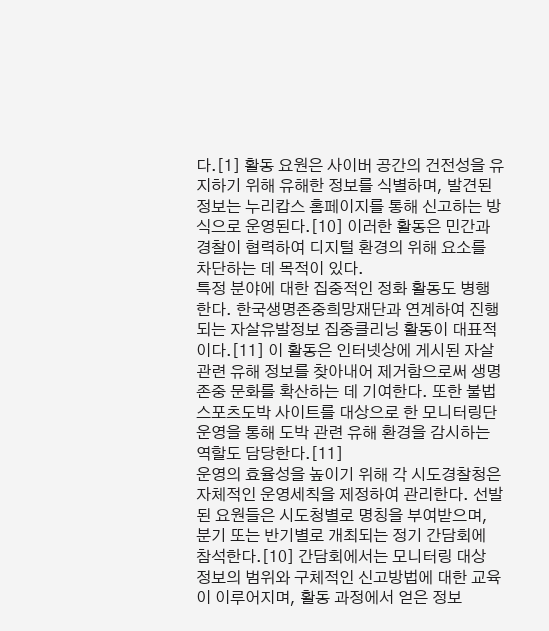다.[1] 활동 요원은 사이버 공간의 건전성을 유지하기 위해 유해한 정보를 식별하며, 발견된 정보는 누리캅스 홈페이지를 통해 신고하는 방식으로 운영된다.[10] 이러한 활동은 민간과 경찰이 협력하여 디지털 환경의 위해 요소를 차단하는 데 목적이 있다.
특정 분야에 대한 집중적인 정화 활동도 병행한다. 한국생명존중희망재단과 연계하여 진행되는 자살유발정보 집중클리닝 활동이 대표적이다.[11] 이 활동은 인터넷상에 게시된 자살 관련 유해 정보를 찾아내어 제거함으로써 생명 존중 문화를 확산하는 데 기여한다. 또한 불법스포츠도박 사이트를 대상으로 한 모니터링단 운영을 통해 도박 관련 유해 환경을 감시하는 역할도 담당한다.[11]
운영의 효율성을 높이기 위해 각 시도경찰청은 자체적인 운영세칙을 제정하여 관리한다. 선발된 요원들은 시도청별로 명칭을 부여받으며, 분기 또는 반기별로 개최되는 정기 간담회에 참석한다.[10] 간담회에서는 모니터링 대상 정보의 범위와 구체적인 신고방법에 대한 교육이 이루어지며, 활동 과정에서 얻은 정보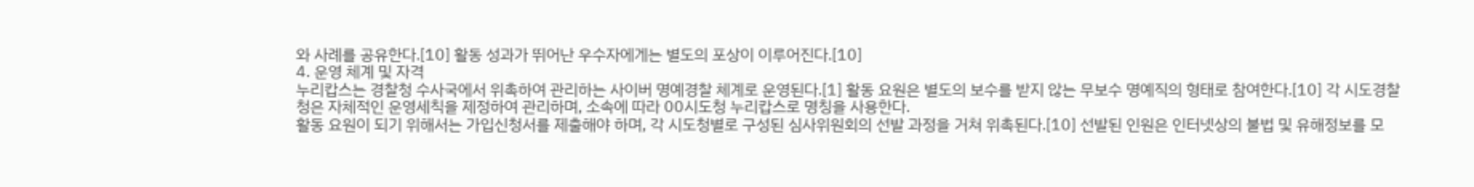와 사례를 공유한다.[10] 활동 성과가 뛰어난 우수자에게는 별도의 포상이 이루어진다.[10]
4. 운영 체계 및 자격
누리캅스는 경찰청 수사국에서 위촉하여 관리하는 사이버 명예경찰 체계로 운영된다.[1] 활동 요원은 별도의 보수를 받지 않는 무보수 명예직의 형태로 참여한다.[10] 각 시도경찰청은 자체적인 운영세칙을 제정하여 관리하며, 소속에 따라 00시도청 누리캅스로 명칭을 사용한다.
활동 요원이 되기 위해서는 가입신청서를 제출해야 하며, 각 시도청별로 구성된 심사위원회의 선발 과정을 거쳐 위촉된다.[10] 선발된 인원은 인터넷상의 불법 및 유해정보를 모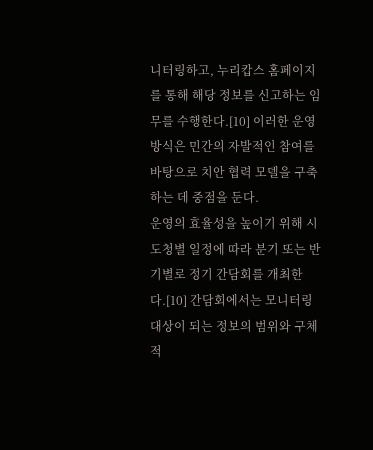니터링하고, 누리캅스 홈페이지를 통해 해당 정보를 신고하는 임무를 수행한다.[10] 이러한 운영 방식은 민간의 자발적인 참여를 바탕으로 치안 협력 모델을 구축하는 데 중점을 둔다.
운영의 효율성을 높이기 위해 시도청별 일정에 따라 분기 또는 반기별로 정기 간담회를 개최한다.[10] 간담회에서는 모니터링 대상이 되는 정보의 범위와 구체적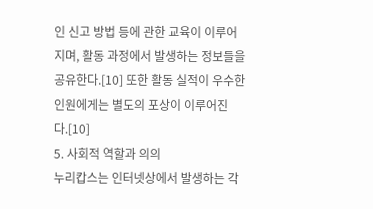인 신고 방법 등에 관한 교육이 이루어지며, 활동 과정에서 발생하는 정보들을 공유한다.[10] 또한 활동 실적이 우수한 인원에게는 별도의 포상이 이루어진다.[10]
5. 사회적 역할과 의의
누리캅스는 인터넷상에서 발생하는 각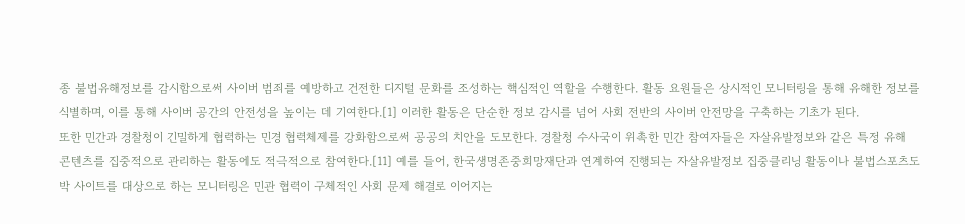종 불법유해정보를 감시함으로써 사이버 범죄를 예방하고 건전한 디지털 문화를 조성하는 핵심적인 역할을 수행한다. 활동 요원들은 상시적인 모니터링을 통해 유해한 정보를 식별하며, 이를 통해 사이버 공간의 안전성을 높이는 데 기여한다.[1] 이러한 활동은 단순한 정보 감시를 넘어 사회 전반의 사이버 안전망을 구축하는 기초가 된다.
또한 민간과 경찰청이 긴밀하게 협력하는 민경 협력체제를 강화함으로써 공공의 치안을 도모한다. 경찰청 수사국이 위촉한 민간 참여자들은 자살유발정보와 같은 특정 유해 콘텐츠를 집중적으로 관리하는 활동에도 적극적으로 참여한다.[11] 예를 들어, 한국생명존중희망재단과 연계하여 진행되는 자살유발정보 집중클리닝 활동이나 불법스포츠도박 사이트를 대상으로 하는 모니터링은 민관 협력이 구체적인 사회 문제 해결로 이어지는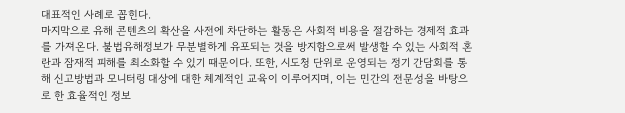대표적인 사례로 꼽힌다.
마지막으로 유해 콘텐츠의 확산을 사전에 차단하는 활동은 사회적 비용을 절감하는 경제적 효과를 가져온다. 불법유해정보가 무분별하게 유포되는 것을 방지함으로써 발생할 수 있는 사회적 혼란과 잠재적 피해를 최소화할 수 있기 때문이다. 또한, 시도청 단위로 운영되는 정기 간담회를 통해 신고방법과 모니터링 대상에 대한 체계적인 교육이 이루어지며, 이는 민간의 전문성을 바탕으로 한 효율적인 정보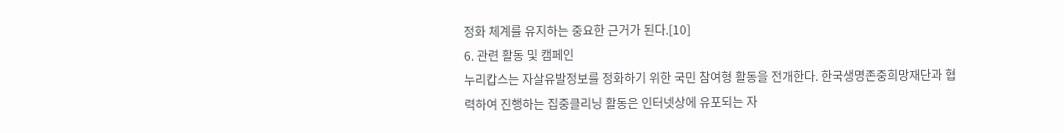정화 체계를 유지하는 중요한 근거가 된다.[10]
6. 관련 활동 및 캠페인
누리캅스는 자살유발정보를 정화하기 위한 국민 참여형 활동을 전개한다. 한국생명존중희망재단과 협력하여 진행하는 집중클리닝 활동은 인터넷상에 유포되는 자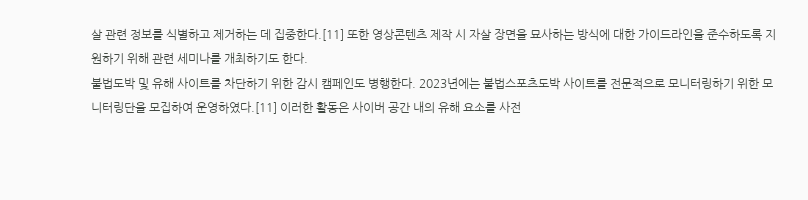살 관련 정보를 식별하고 제거하는 데 집중한다.[11] 또한 영상콘텐츠 제작 시 자살 장면을 묘사하는 방식에 대한 가이드라인을 준수하도록 지원하기 위해 관련 세미나를 개최하기도 한다.
불법도박 및 유해 사이트를 차단하기 위한 감시 캠페인도 병행한다. 2023년에는 불법스포츠도박 사이트를 전문적으로 모니터링하기 위한 모니터링단을 모집하여 운영하였다.[11] 이러한 활동은 사이버 공간 내의 유해 요소를 사전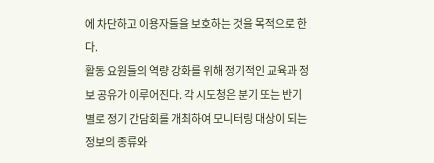에 차단하고 이용자들을 보호하는 것을 목적으로 한다.
활동 요원들의 역량 강화를 위해 정기적인 교육과 정보 공유가 이루어진다. 각 시도청은 분기 또는 반기별로 정기 간담회를 개최하여 모니터링 대상이 되는 정보의 종류와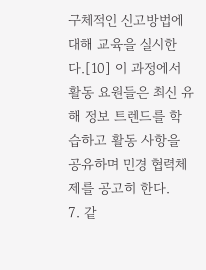구체적인 신고방법에 대해 교육을 실시한다.[10] 이 과정에서 활동 요원들은 최신 유해 정보 트렌드를 학습하고 활동 사항을 공유하며 민경 협력체제를 공고히 한다.
7. 같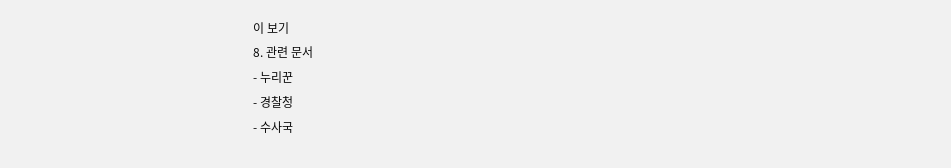이 보기
8. 관련 문서
- 누리꾼
- 경찰청
- 수사국